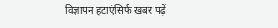विज्ञापन हटाएंसिर्फ खबर पढ़ें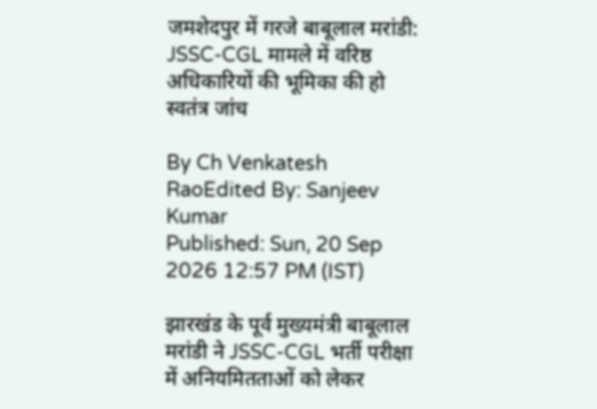जमशेदपुर में गरजे बाबूलाल मरांडी: JSSC-CGL मामले में वरिष्ठ अधिकारियों की भूमिका की हो स्वतंत्र जांच

By Ch Venkatesh RaoEdited By: Sanjeev Kumar
Published: Sun, 20 Sep 2026 12:57 PM (IST)

झारखंड के पूर्व मुख्यमंत्री बाबूलाल मरांडी ने JSSC-CGL भर्ती परीक्षा में अनियमितताओं को लेकर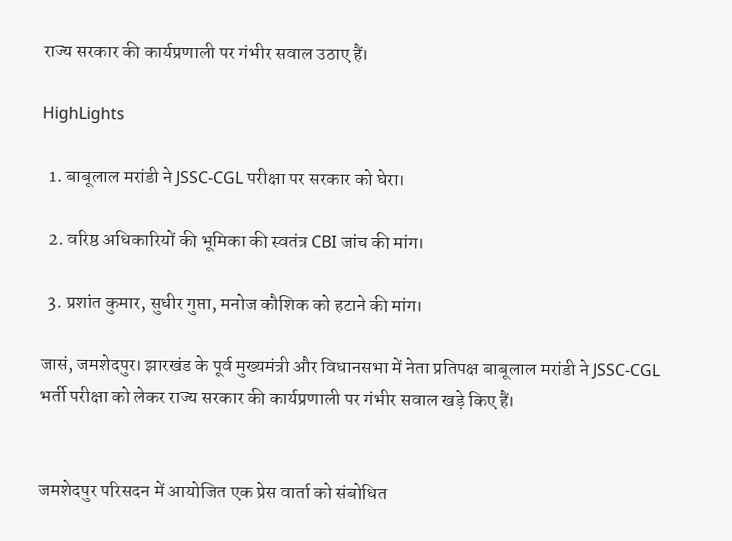राज्य सरकार की कार्यप्रणाली पर गंभीर सवाल उठाए हैं।

HighLights

  1. बाबूलाल मरांडी ने JSSC-CGL परीक्षा पर सरकार को घेरा।

  2. वरिष्ठ अधिकारियों की भूमिका की स्वतंत्र CBI जांच की मांग।

  3. प्रशांत कुमार, सुधीर गुप्ता, मनोज कौशिक को हटाने की मांग।

जासं, जमशेदपुर। झारखंड के पूर्व मुख्यमंत्री और विधानसभा में नेता प्रतिपक्ष बाबूलाल मरांडी ने JSSC-CGL भर्ती परीक्षा को लेकर राज्य सरकार की कार्यप्रणाली पर गंभीर सवाल खड़े किए हैं।


जमशेदपुर परिसदन में आयोजित एक प्रेस वार्ता को संबोधित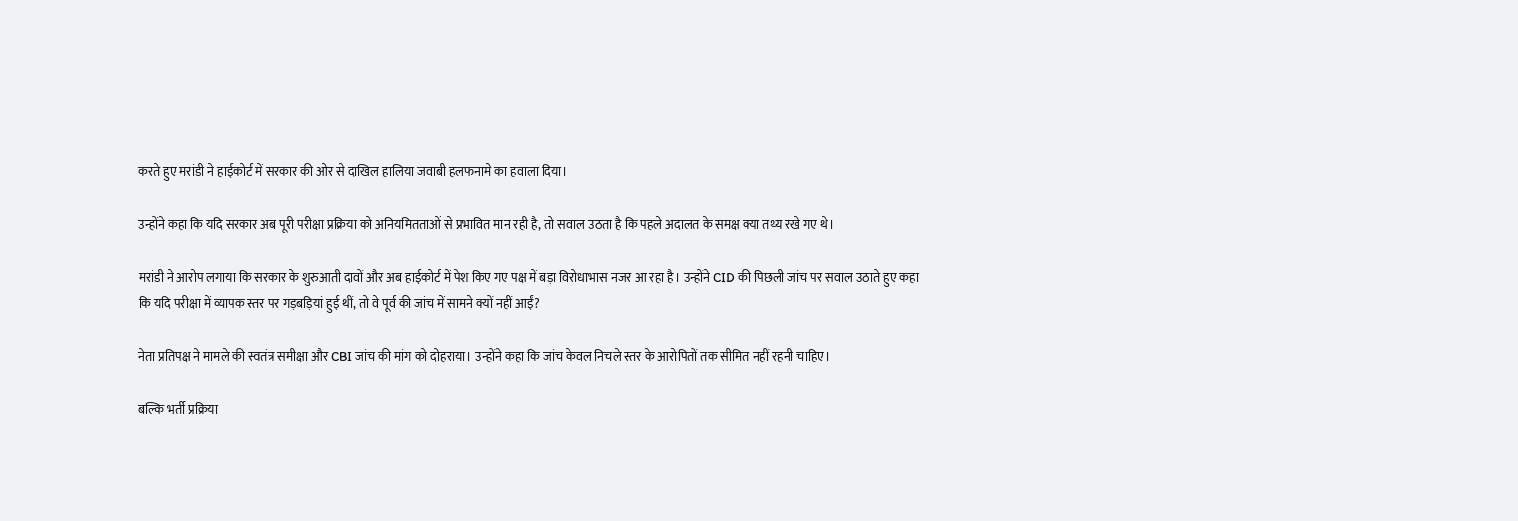करते हुए मरांडी ने हाईकोर्ट में सरकार की ओर से दाखिल हालिया जवाबी हलफनामे का हवाला दिया।

उन्होंने कहा कि यदि सरकार अब पूरी परीक्षा प्रक्रिया को अनियमितताओं से प्रभावित मान रही है, तो सवाल उठता है कि पहले अदालत के समक्ष क्या तथ्य रखे गए थे।

मरांडी ने आरोप लगाया कि सरकार के शुरुआती दावों और अब हाईकोर्ट में पेश किए गए पक्ष में बड़ा विरोधाभास नजर आ रहा है। उन्होंने CID की पिछली जांच पर सवाल उठाते हुए कहा कि यदि परीक्षा में व्यापक स्तर पर गड़बड़ियां हुई थीं, तो वे पूर्व की जांच में सामने क्यों नहीं आईं?

नेता प्रतिपक्ष ने मामले की स्वतंत्र समीक्षा और CBI जांच की मांग को दोहराया। उन्होंने कहा कि जांच केवल निचले स्तर के आरोपितों तक सीमित नहीं रहनी चाहिए।

बल्कि भर्ती प्रक्रिया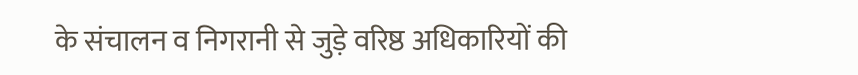के संचालन व निगरानी से जुड़े वरिष्ठ अधिकारियों की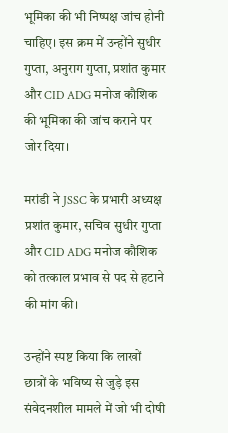भूमिका की भी निष्पक्ष जांच होनी चाहिए। इस क्रम में उन्होंने सुधीर गुप्ता, अनुराग गुप्ता, प्रशांत कुमार और CID ADG मनोज कौशिक की भूमिका की जांच कराने पर जोर दिया।

मरांडी ने JSSC के प्रभारी अध्यक्ष प्रशांत कुमार, सचिव सुधीर गुप्ता और CID ADG मनोज कौशिक को तत्काल प्रभाव से पद से हटाने की मांग की।

उन्होंने स्पष्ट किया कि लाखों छात्रों के भविष्य से जुड़े इस संवेदनशील मामले में जो भी दोषी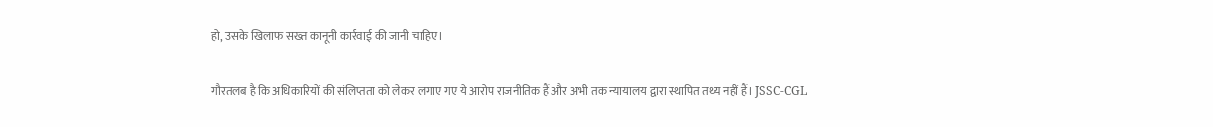हो, उसके खिलाफ सख्त कानूनी कार्रवाई की जानी चाहिए।

गौरतलब है कि अधिकारियों की संलिप्तता को लेकर लगाए गए ये आरोप राजनीतिक हैं और अभी तक न्यायालय द्वारा स्थापित तथ्य नहीं हैं। JSSC-CGL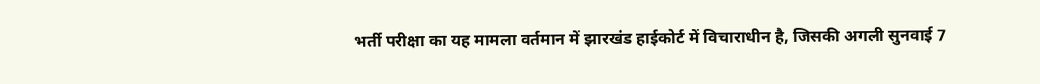भर्ती परीक्षा का यह मामला वर्तमान में झारखंड हाईकोर्ट में विचाराधीन है, जिसकी अगली सुनवाई 7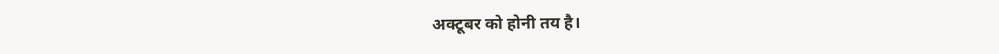अक्टूबर को होनी तय है।